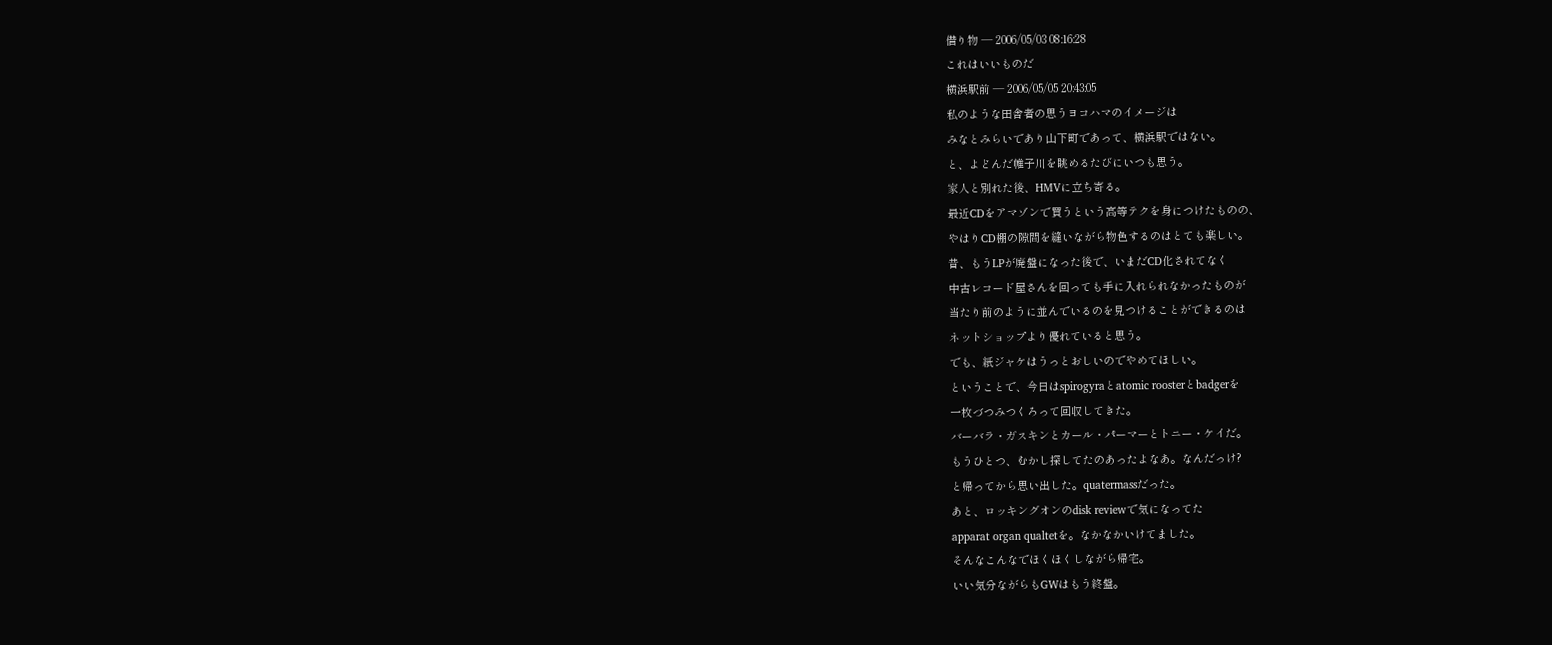借り物 ― 2006/05/03 08:16:28
これはいいものだ
横浜駅前 ― 2006/05/05 20:43:05
私のような田舎者の思うヨコハマのイメージは
みなとみらいであり山下町であって、横浜駅ではない。
と、よどんだ帷子川を眺めるたびにいつも思う。
家人と別れた後、HMVに立ち寄る。
最近CDをアマゾンで買うという高等テクを身につけたものの、
やはりCD棚の隙間を縫いながら物色するのはとても楽しい。
昔、もうLPが廃盤になった後で、いまだCD化されてなく
中古レコード屋さんを回っても手に入れられなかったものが
当たり前のように並んでいるのを見つけることができるのは
ネットショップより優れていると思う。
でも、紙ジャケはうっとおしいのでやめてほしい。
ということで、今日はspirogyraとatomic roosterとbadgerを
一枚づつみつくろって回収してきた。
バーバラ・ガスキンとカール・パーマーとトニー・ケイだ。
もうひとつ、むかし探してたのあったよなあ。なんだっけ?
と帰ってから思い出した。quatermassだった。
あと、ロッキングオンのdisk reviewで気になってた
apparat organ qualtetを。なかなかいけてました。
そんなこんなでほくほくしながら帰宅。
いい気分ながらもGWはもう終盤。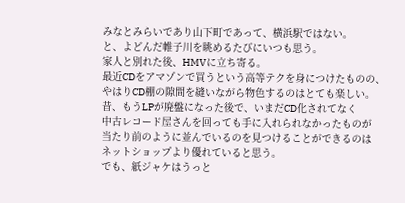みなとみらいであり山下町であって、横浜駅ではない。
と、よどんだ帷子川を眺めるたびにいつも思う。
家人と別れた後、HMVに立ち寄る。
最近CDをアマゾンで買うという高等テクを身につけたものの、
やはりCD棚の隙間を縫いながら物色するのはとても楽しい。
昔、もうLPが廃盤になった後で、いまだCD化されてなく
中古レコード屋さんを回っても手に入れられなかったものが
当たり前のように並んでいるのを見つけることができるのは
ネットショップより優れていると思う。
でも、紙ジャケはうっと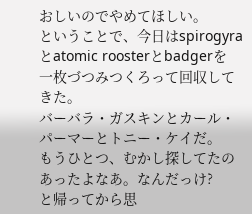おしいのでやめてほしい。
ということで、今日はspirogyraとatomic roosterとbadgerを
一枚づつみつくろって回収してきた。
バーバラ・ガスキンとカール・パーマーとトニー・ケイだ。
もうひとつ、むかし探してたのあったよなあ。なんだっけ?
と帰ってから思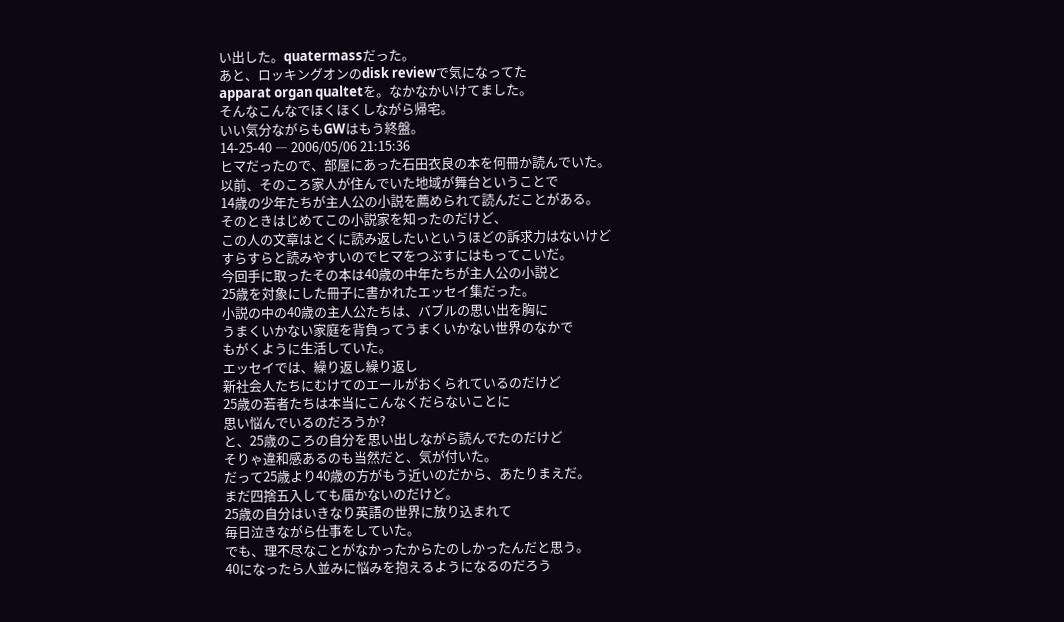い出した。quatermassだった。
あと、ロッキングオンのdisk reviewで気になってた
apparat organ qualtetを。なかなかいけてました。
そんなこんなでほくほくしながら帰宅。
いい気分ながらもGWはもう終盤。
14-25-40 ― 2006/05/06 21:15:36
ヒマだったので、部屋にあった石田衣良の本を何冊か読んでいた。
以前、そのころ家人が住んでいた地域が舞台ということで
14歳の少年たちが主人公の小説を薦められて読んだことがある。
そのときはじめてこの小説家を知ったのだけど、
この人の文章はとくに読み返したいというほどの訴求力はないけど
すらすらと読みやすいのでヒマをつぶすにはもってこいだ。
今回手に取ったその本は40歳の中年たちが主人公の小説と
25歳を対象にした冊子に書かれたエッセイ集だった。
小説の中の40歳の主人公たちは、バブルの思い出を胸に
うまくいかない家庭を背負ってうまくいかない世界のなかで
もがくように生活していた。
エッセイでは、繰り返し繰り返し
新社会人たちにむけてのエールがおくられているのだけど
25歳の若者たちは本当にこんなくだらないことに
思い悩んでいるのだろうか?
と、25歳のころの自分を思い出しながら読んでたのだけど
そりゃ違和感あるのも当然だと、気が付いた。
だって25歳より40歳の方がもう近いのだから、あたりまえだ。
まだ四捨五入しても届かないのだけど。
25歳の自分はいきなり英語の世界に放り込まれて
毎日泣きながら仕事をしていた。
でも、理不尽なことがなかったからたのしかったんだと思う。
40になったら人並みに悩みを抱えるようになるのだろう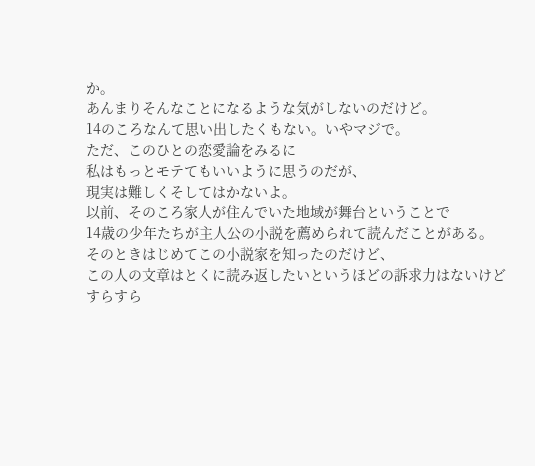か。
あんまりそんなことになるような気がしないのだけど。
14のころなんて思い出したくもない。いやマジで。
ただ、このひとの恋愛論をみるに
私はもっとモテてもいいように思うのだが、
現実は難しくそしてはかないよ。
以前、そのころ家人が住んでいた地域が舞台ということで
14歳の少年たちが主人公の小説を薦められて読んだことがある。
そのときはじめてこの小説家を知ったのだけど、
この人の文章はとくに読み返したいというほどの訴求力はないけど
すらすら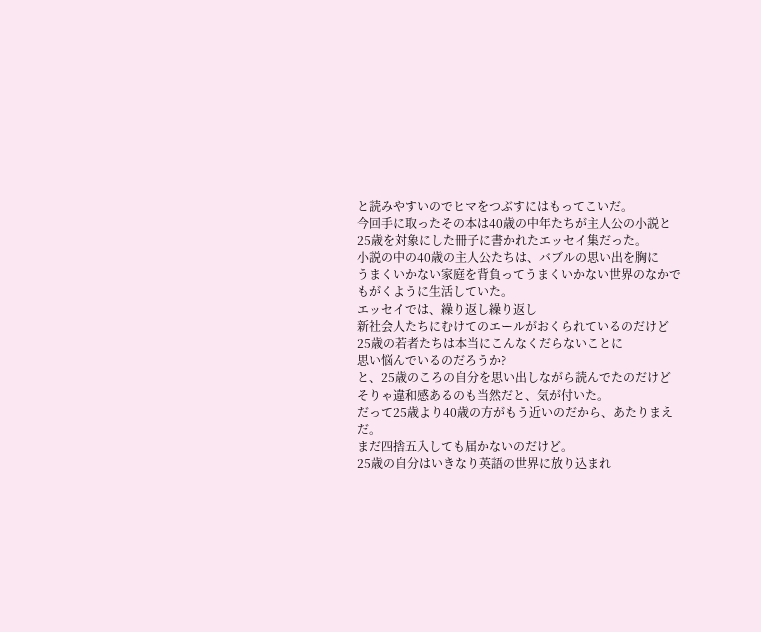と読みやすいのでヒマをつぶすにはもってこいだ。
今回手に取ったその本は40歳の中年たちが主人公の小説と
25歳を対象にした冊子に書かれたエッセイ集だった。
小説の中の40歳の主人公たちは、バブルの思い出を胸に
うまくいかない家庭を背負ってうまくいかない世界のなかで
もがくように生活していた。
エッセイでは、繰り返し繰り返し
新社会人たちにむけてのエールがおくられているのだけど
25歳の若者たちは本当にこんなくだらないことに
思い悩んでいるのだろうか?
と、25歳のころの自分を思い出しながら読んでたのだけど
そりゃ違和感あるのも当然だと、気が付いた。
だって25歳より40歳の方がもう近いのだから、あたりまえだ。
まだ四捨五入しても届かないのだけど。
25歳の自分はいきなり英語の世界に放り込まれ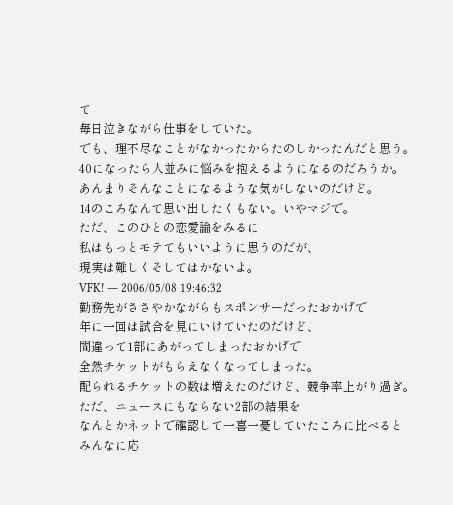て
毎日泣きながら仕事をしていた。
でも、理不尽なことがなかったからたのしかったんだと思う。
40になったら人並みに悩みを抱えるようになるのだろうか。
あんまりそんなことになるような気がしないのだけど。
14のころなんて思い出したくもない。いやマジで。
ただ、このひとの恋愛論をみるに
私はもっとモテてもいいように思うのだが、
現実は難しくそしてはかないよ。
VFK! ― 2006/05/08 19:46:32
勤務先がささやかながらもスポンサーだったおかげで
年に一回は試合を見にいけていたのだけど、
間違って1部にあがってしまったおかげで
全然チケットがもらえなくなってしまった。
配られるチケットの数は増えたのだけど、競争率上がり過ぎ。
ただ、ニュースにもならない2部の結果を
なんとかネットで確認して一喜一憂していたころに比べると
みんなに応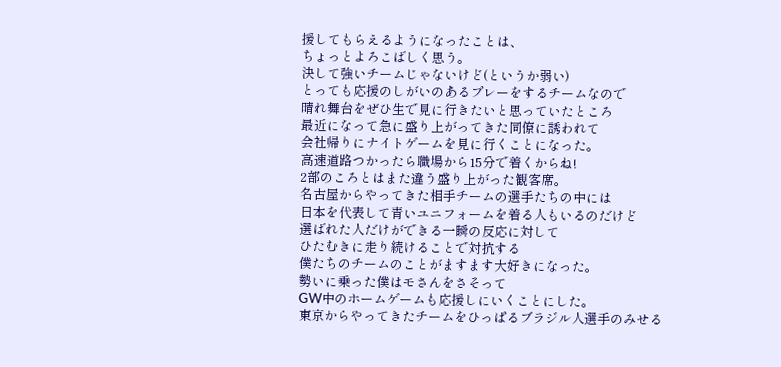援してもらえるようになったことは、
ちょっとよろこばしく思う。
決して強いチームじゃないけど(というか弱い)
とっても応援のしがいのあるプレーをするチームなので
晴れ舞台をぜひ生で見に行きたいと思っていたところ
最近になって急に盛り上がってきた同僚に誘われて
会社帰りにナイトゲームを見に行くことになった。
高速道路つかったら職場から15分で着くからね!
2部のころとはまた違う盛り上がった観客席。
名古屋からやってきた相手チームの選手たちの中には
日本を代表して青いユニフォームを着る人もいるのだけど
選ばれた人だけができる一瞬の反応に対して
ひたむきに走り続けることで対抗する
僕たちのチームのことがますます大好きになった。
勢いに乗った僕はモさんをさそって
GW中のホームゲームも応援しにいくことにした。
東京からやってきたチームをひっぱるブラジル人選手のみせる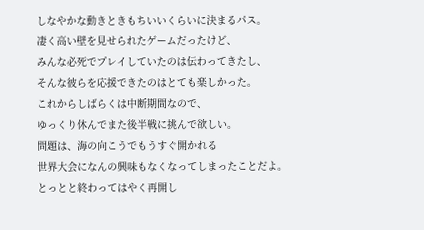しなやかな動きときもちいいくらいに決まるパス。
凄く高い壁を見せられたゲームだったけど、
みんな必死でプレイしていたのは伝わってきたし、
そんな彼らを応援できたのはとても楽しかった。
これからしばらくは中断期間なので、
ゆっくり休んでまた後半戦に挑んで欲しい。
問題は、海の向こうでもうすぐ開かれる
世界大会になんの興味もなくなってしまったことだよ。
とっとと終わってはやく再開し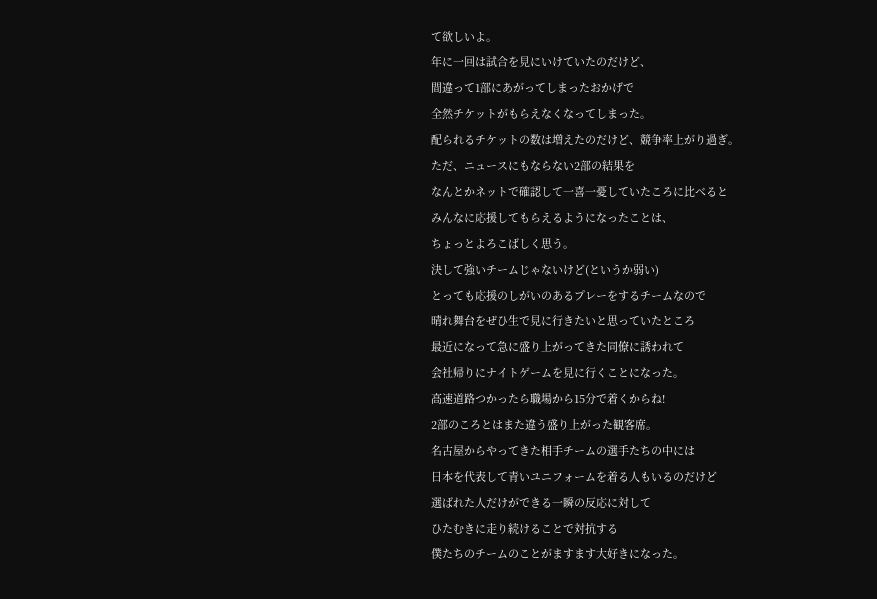て欲しいよ。
年に一回は試合を見にいけていたのだけど、
間違って1部にあがってしまったおかげで
全然チケットがもらえなくなってしまった。
配られるチケットの数は増えたのだけど、競争率上がり過ぎ。
ただ、ニュースにもならない2部の結果を
なんとかネットで確認して一喜一憂していたころに比べると
みんなに応援してもらえるようになったことは、
ちょっとよろこばしく思う。
決して強いチームじゃないけど(というか弱い)
とっても応援のしがいのあるプレーをするチームなので
晴れ舞台をぜひ生で見に行きたいと思っていたところ
最近になって急に盛り上がってきた同僚に誘われて
会社帰りにナイトゲームを見に行くことになった。
高速道路つかったら職場から15分で着くからね!
2部のころとはまた違う盛り上がった観客席。
名古屋からやってきた相手チームの選手たちの中には
日本を代表して青いユニフォームを着る人もいるのだけど
選ばれた人だけができる一瞬の反応に対して
ひたむきに走り続けることで対抗する
僕たちのチームのことがますます大好きになった。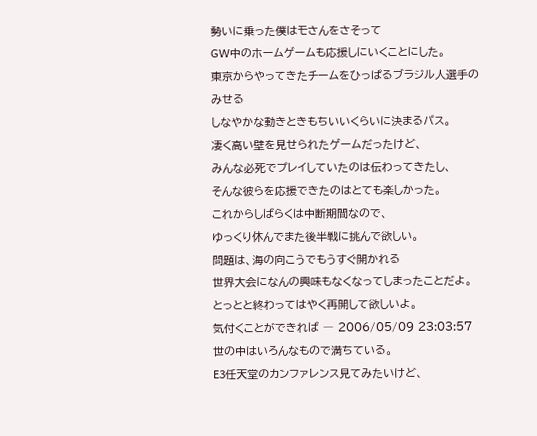勢いに乗った僕はモさんをさそって
GW中のホームゲームも応援しにいくことにした。
東京からやってきたチームをひっぱるブラジル人選手のみせる
しなやかな動きときもちいいくらいに決まるパス。
凄く高い壁を見せられたゲームだったけど、
みんな必死でプレイしていたのは伝わってきたし、
そんな彼らを応援できたのはとても楽しかった。
これからしばらくは中断期間なので、
ゆっくり休んでまた後半戦に挑んで欲しい。
問題は、海の向こうでもうすぐ開かれる
世界大会になんの興味もなくなってしまったことだよ。
とっとと終わってはやく再開して欲しいよ。
気付くことができれば ― 2006/05/09 23:03:57
世の中はいろんなもので満ちている。
E3任天堂のカンファレンス見てみたいけど、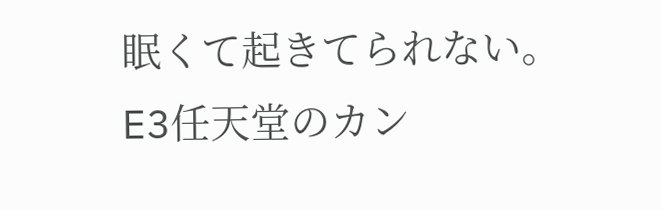眠くて起きてられない。
E3任天堂のカン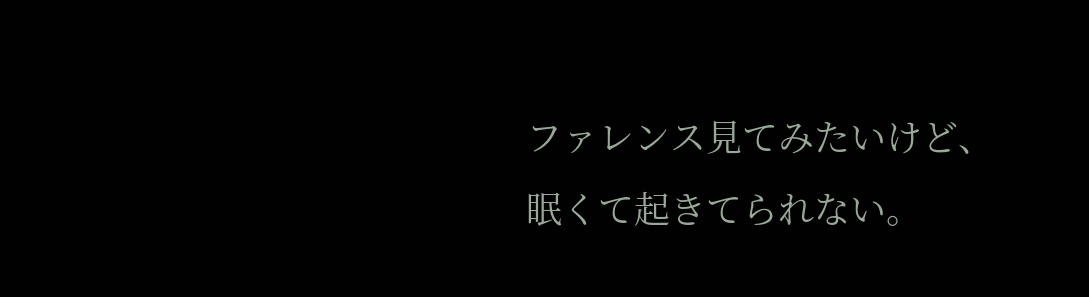ファレンス見てみたいけど、
眠くて起きてられない。